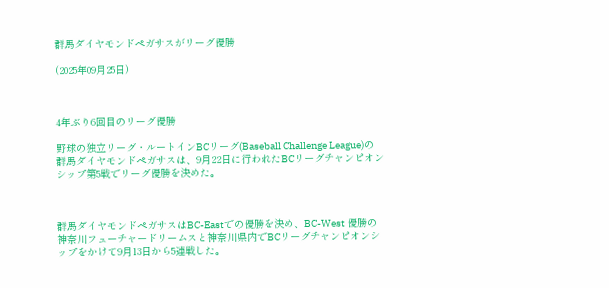群馬ダイヤモンドペガサスがリーグ優勝

(2025年09月25日)



4年ぶり6回目のリーグ優勝

野球の独立リーグ・ルートインBCリーグ(Baseball Challenge League)の群馬ダイヤモンドペガサスは、9月22日に行われたBCリーグチャンピオンシップ第5戦でリーグ優勝を決めた。



群馬ダイヤモンドペガサスはBC-Eastでの優勝を決め、BC-West 優勝の神奈川フューチャードリームスと神奈川県内でBCリーグチャンピオンシップをかけて9月13日から5連戦した。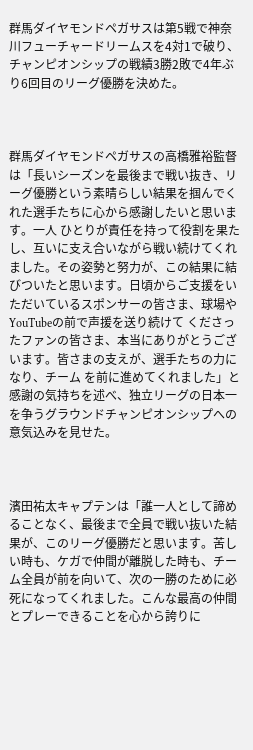群馬ダイヤモンドペガサスは第5戦で神奈川フューチャードリームスを4対1で破り、チャンピオンシップの戦績3勝2敗で4年ぶり6回目のリーグ優勝を決めた。



群馬ダイヤモンドペガサスの高橋雅裕監督は「長いシーズンを最後まで戦い抜き、リーグ優勝という素晴らしい結果を掴んでくれた選手たちに心から感謝したいと思います。一人 ひとりが責任を持って役割を果たし、互いに支え合いながら戦い続けてくれました。その姿勢と努力が、この結果に結びついたと思います。日頃からご支援をいただいているスポンサーの皆さま、球場やYouTubeの前で声援を送り続けて くださったファンの皆さま、本当にありがとうございます。皆さまの支えが、選手たちの力になり、チーム を前に進めてくれました」と感謝の気持ちを述べ、独立リーグの日本一を争うグラウンドチャンピオンシップへの意気込みを見せた。



濱田祐太キャプテンは「誰一人として諦めることなく、最後まで全員で戦い抜いた結果が、このリーグ優勝だと思います。苦しい時も、ケガで仲間が離脱した時も、チーム全員が前を向いて、次の一勝のために必死になってくれました。こんな最高の仲間とプレーできることを心から誇りに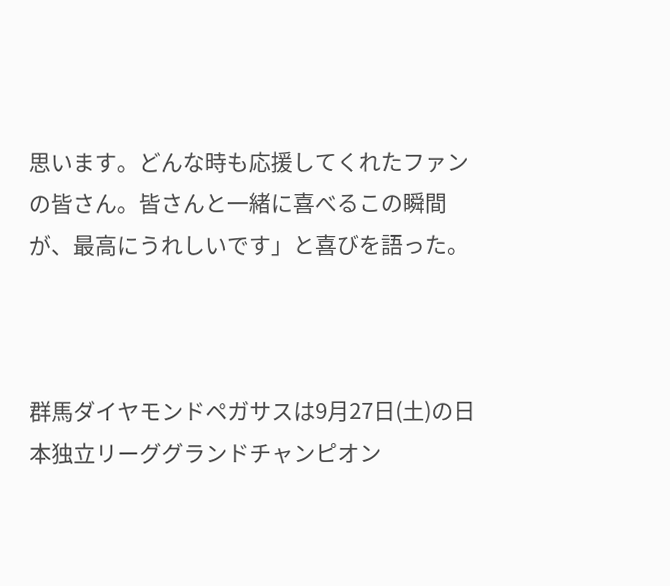思います。どんな時も応援してくれたファンの皆さん。皆さんと一緒に喜べるこの瞬間が、最高にうれしいです」と喜びを語った。



群馬ダイヤモンドペガサスは9月27日(土)の日本独立リーググランドチャンピオン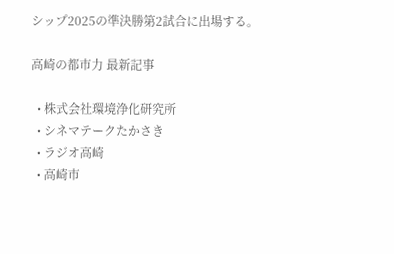シップ2025の準決勝第2試合に出場する。

高崎の都市力 最新記事

  • 株式会社環境浄化研究所
  • シネマテークたかさき
  • ラジオ高崎
  • 高崎市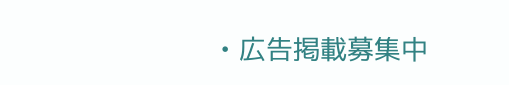• 広告掲載募集中